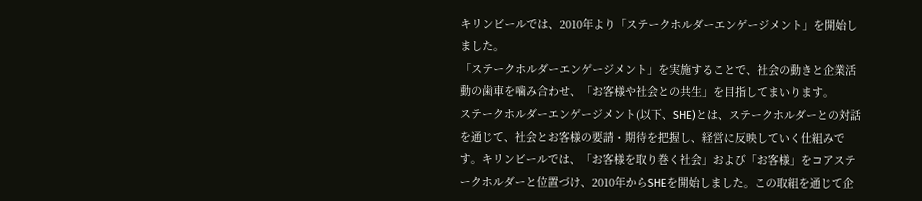キリンビールでは、2010年より「ステークホルダーエンゲージメント」を開始しました。
「ステークホルダーエンゲージメント」を実施することで、社会の動きと企業活動の歯車を噛み合わせ、「お客様や社会との共生」を目指してまいります。
ステークホルダーエンゲージメント(以下、SHE)とは、ステークホルダーとの対話を通じて、社会とお客様の要請・期待を把握し、経営に反映していく仕組みです。キリンビールでは、「お客様を取り巻く社会」および「お客様」をコアステークホルダーと位置づけ、2010年からSHEを開始しました。この取組を通じて企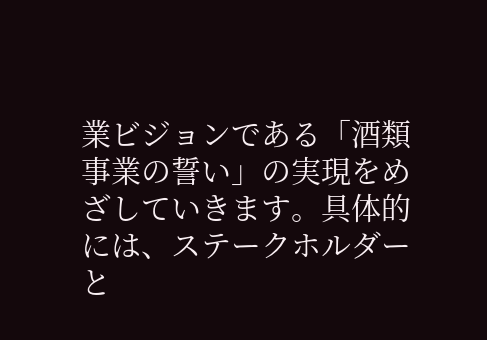業ビジョンである「酒類事業の誓い」の実現をめざしていきます。具体的には、ステークホルダーと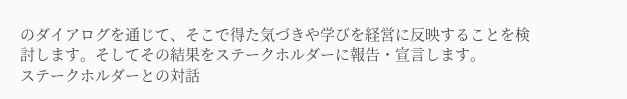のダイアログを通じて、そこで得た気づきや学びを経営に反映することを検討します。そしてその結果をステークホルダーに報告・宣言します。
ステークホルダーとの対話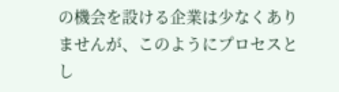の機会を設ける企業は少なくありませんが、このようにプロセスとし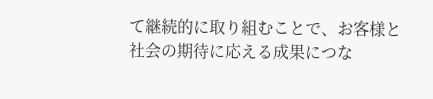て継続的に取り組むことで、お客様と社会の期待に応える成果につな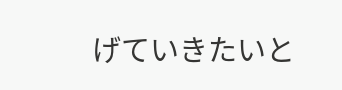げていきたいと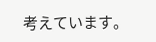考えています。